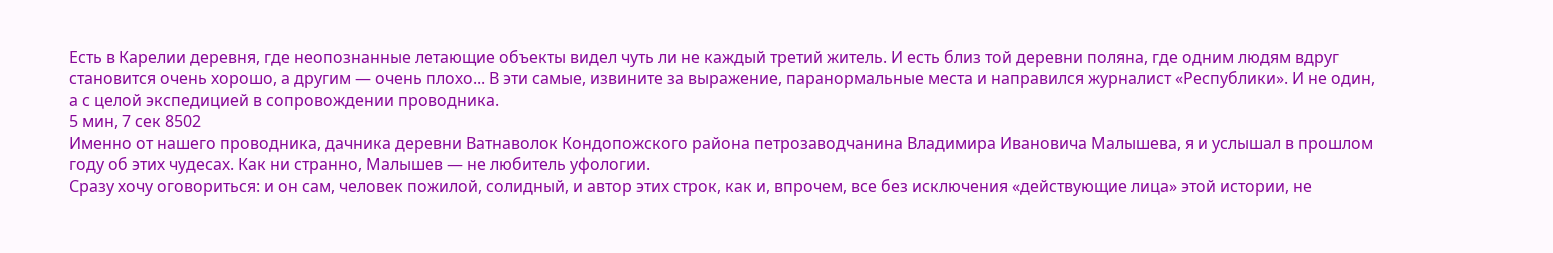Есть в Карелии деревня, где неопознанные летающие объекты видел чуть ли не каждый третий житель. И есть близ той деревни поляна, где одним людям вдруг становится очень хорошо, а другим — очень плохо... В эти самые, извините за выражение, паранормальные места и направился журналист «Республики». И не один, а с целой экспедицией в сопровождении проводника.
5 мин, 7 сек 8502
Именно от нашего проводника, дачника деревни Ватнаволок Кондопожского района петрозаводчанина Владимира Ивановича Малышева, я и услышал в прошлом году об этих чудесах. Как ни странно, Малышев — не любитель уфологии.
Сразу хочу оговориться: и он сам, человек пожилой, солидный, и автор этих строк, как и, впрочем, все без исключения «действующие лица» этой истории, не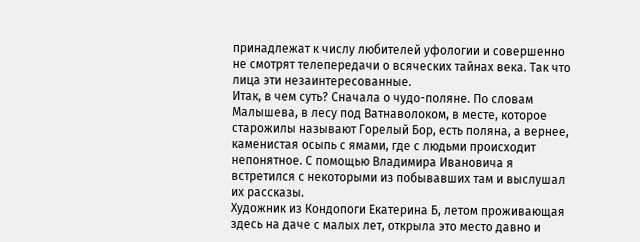принадлежат к числу любителей уфологии и совершенно не смотрят телепередачи о всяческих тайнах века. Так что лица эти незаинтересованные.
Итак, в чем суть? Сначала о чудо-поляне. По словам Малышева, в лесу под Ватнаволоком, в месте, которое старожилы называют Горелый Бор, есть поляна, а вернее, каменистая осыпь с ямами, где с людьми происходит непонятное. С помощью Владимира Ивановича я встретился с некоторыми из побывавших там и выслушал их рассказы.
Художник из Кондопоги Екатерина Б, летом проживающая здесь на даче с малых лет, открыла это место давно и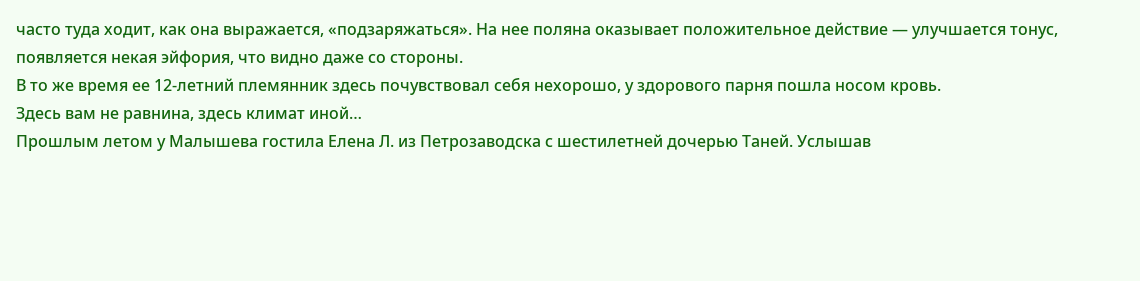часто туда ходит, как она выражается, «подзаряжаться». На нее поляна оказывает положительное действие — улучшается тонус, появляется некая эйфория, что видно даже со стороны.
В то же время ее 12-летний племянник здесь почувствовал себя нехорошо, у здорового парня пошла носом кровь.
Здесь вам не равнина, здесь климат иной…
Прошлым летом у Малышева гостила Елена Л. из Петрозаводска с шестилетней дочерью Таней. Услышав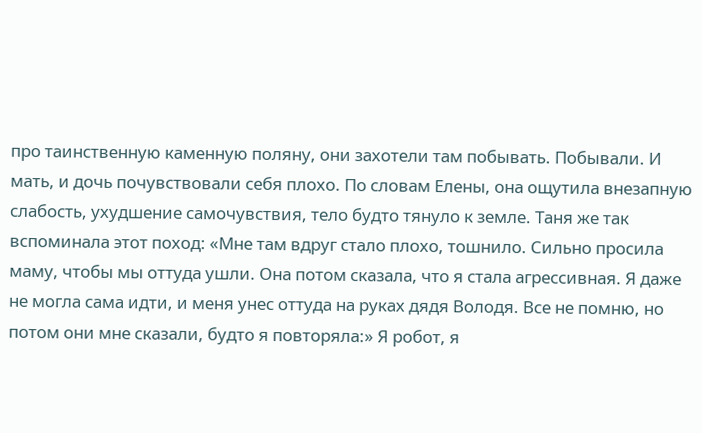про таинственную каменную поляну, они захотели там побывать. Побывали. И мать, и дочь почувствовали себя плохо. По словам Елены, она ощутила внезапную слабость, ухудшение самочувствия, тело будто тянуло к земле. Таня же так вспоминала этот поход: «Мне там вдруг стало плохо, тошнило. Сильно просила маму, чтобы мы оттуда ушли. Она потом сказала, что я стала агрессивная. Я даже не могла сама идти, и меня унес оттуда на руках дядя Володя. Все не помню, но потом они мне сказали, будто я повторяла:» Я робот, я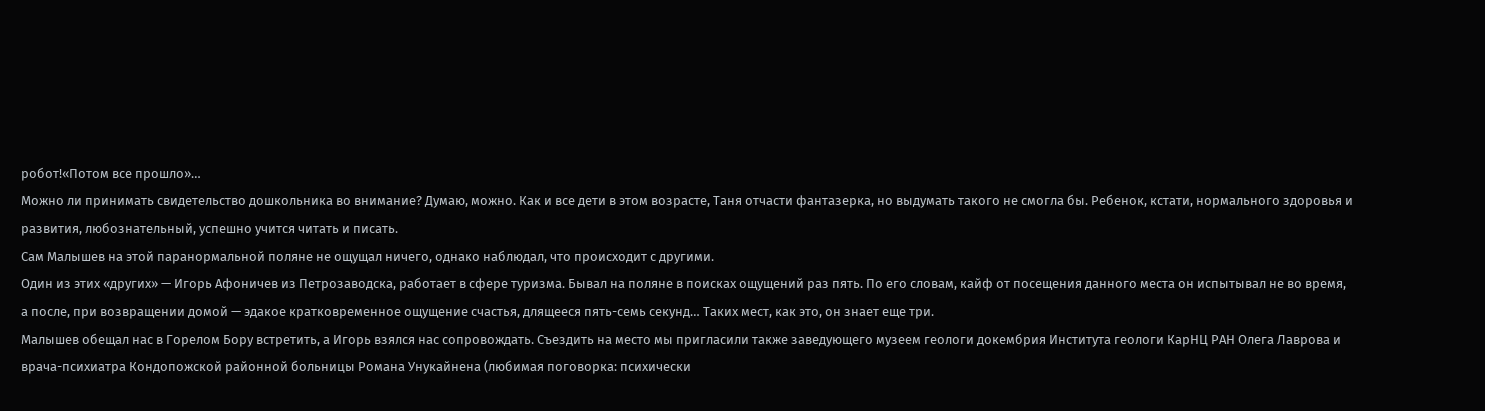робот!«Потом все прошло»…
Можно ли принимать свидетельство дошкольника во внимание? Думаю, можно. Как и все дети в этом возрасте, Таня отчасти фантазерка, но выдумать такого не смогла бы. Ребенок, кстати, нормального здоровья и развития, любознательный, успешно учится читать и писать.
Сам Малышев на этой паранормальной поляне не ощущал ничего, однако наблюдал, что происходит с другими.
Один из этих «других» — Игорь Афоничев из Петрозаводска, работает в сфере туризма. Бывал на поляне в поисках ощущений раз пять. По его словам, кайф от посещения данного места он испытывал не во время, а после, при возвращении домой — эдакое кратковременное ощущение счастья, длящееся пять-семь секунд… Таких мест, как это, он знает еще три.
Малышев обещал нас в Горелом Бору встретить, а Игорь взялся нас сопровождать. Съездить на место мы пригласили также заведующего музеем геологи докембрия Института геологи КарНЦ РАН Олега Лаврова и врача-психиатра Кондопожской районной больницы Романа Унукайнена (любимая поговорка: психически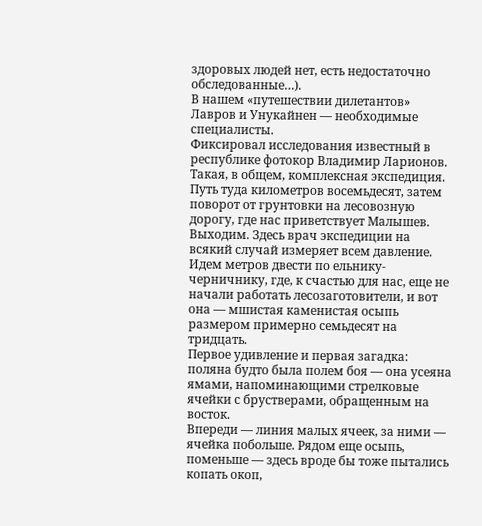здоровых людей нет, есть недостаточно обследованные…).
В нашем «путешествии дилетантов» Лавров и Унукайнен — необходимые специалисты.
Фиксировал исследования известный в республике фотокор Владимир Ларионов. Такая, в общем, комплексная экспедиция.
Путь туда километров восемьдесят, затем поворот от грунтовки на лесовозную дорогу, где нас приветствует Малышев. Выходим. Здесь врач экспедиции на всякий случай измеряет всем давление. Идем метров двести по ельнику-черничнику, где, к счастью для нас, еще не начали работать лесозаготовители, и вот она — мшистая каменистая осыпь размером примерно семьдесят на тридцать.
Первое удивление и первая загадка: поляна будто была полем боя — она усеяна ямами, напоминающими стрелковые ячейки с брустверами, обращенным на восток.
Впереди — линия малых ячеек, за ними — ячейка побольше. Рядом еще осыпь, поменьше — здесь вроде бы тоже пытались копать окоп,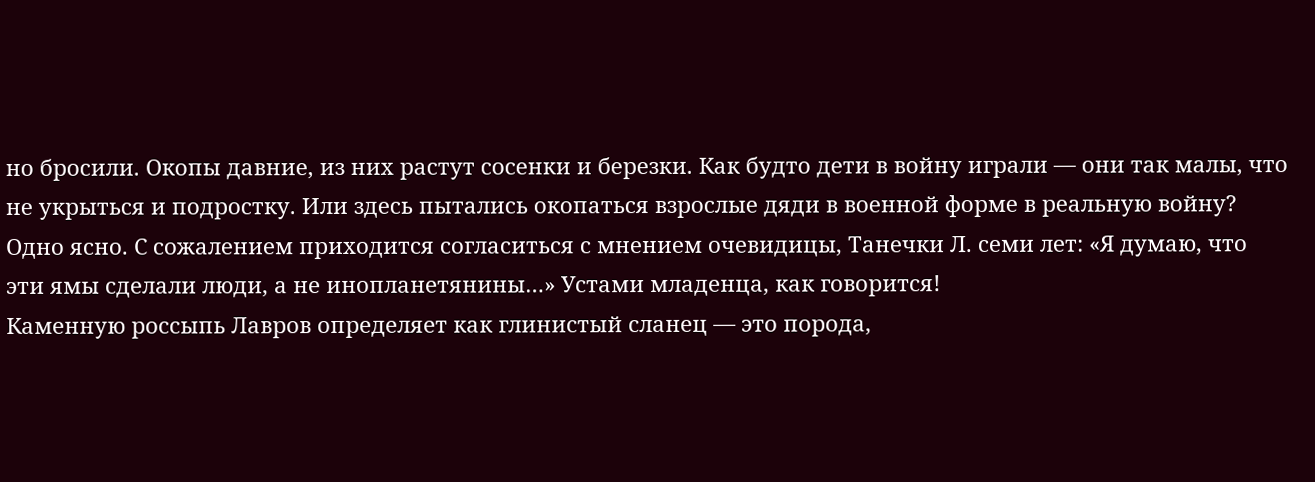но бросили. Окопы давние, из них растут сосенки и березки. Как будто дети в войну играли — они так малы, что не укрыться и подростку. Или здесь пытались окопаться взрослые дяди в военной форме в реальную войну?
Одно ясно. С сожалением приходится согласиться с мнением очевидицы, Танечки Л. семи лет: «Я думаю, что эти ямы сделали люди, а не инопланетянины…» Устами младенца, как говорится!
Каменную россыпь Лавров определяет как глинистый сланец — это порода,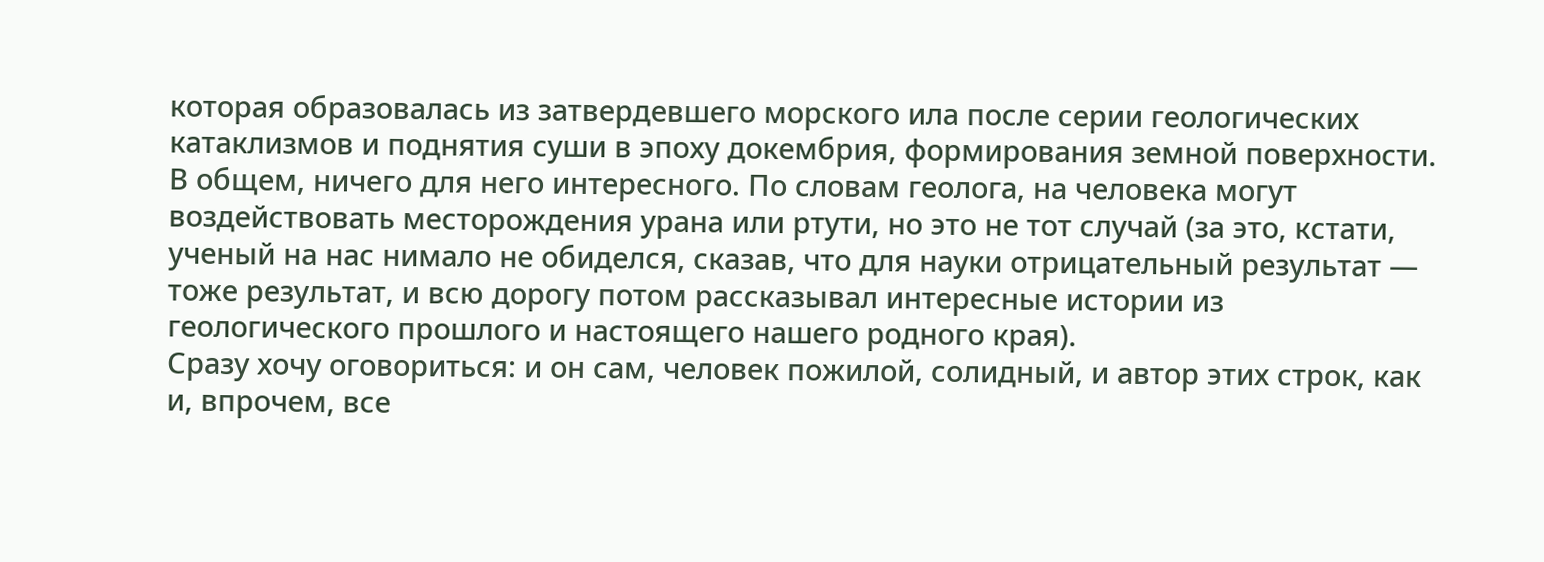которая образовалась из затвердевшего морского ила после серии геологических катаклизмов и поднятия суши в эпоху докембрия, формирования земной поверхности.
В общем, ничего для него интересного. По словам геолога, на человека могут воздействовать месторождения урана или ртути, но это не тот случай (за это, кстати, ученый на нас нимало не обиделся, сказав, что для науки отрицательный результат — тоже результат, и всю дорогу потом рассказывал интересные истории из геологического прошлого и настоящего нашего родного края).
Сразу хочу оговориться: и он сам, человек пожилой, солидный, и автор этих строк, как и, впрочем, все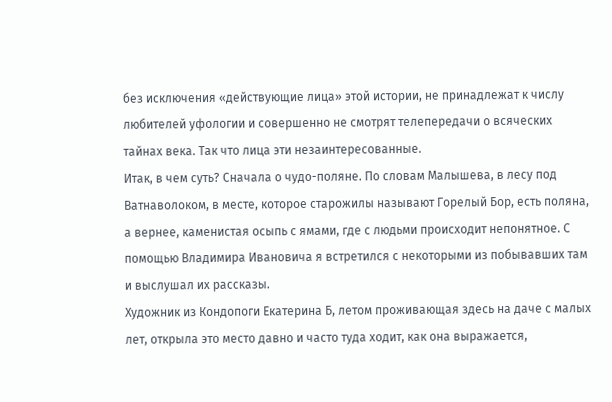без исключения «действующие лица» этой истории, не принадлежат к числу любителей уфологии и совершенно не смотрят телепередачи о всяческих тайнах века. Так что лица эти незаинтересованные.
Итак, в чем суть? Сначала о чудо-поляне. По словам Малышева, в лесу под Ватнаволоком, в месте, которое старожилы называют Горелый Бор, есть поляна, а вернее, каменистая осыпь с ямами, где с людьми происходит непонятное. С помощью Владимира Ивановича я встретился с некоторыми из побывавших там и выслушал их рассказы.
Художник из Кондопоги Екатерина Б, летом проживающая здесь на даче с малых лет, открыла это место давно и часто туда ходит, как она выражается,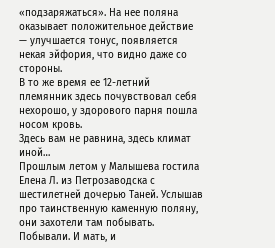«подзаряжаться». На нее поляна оказывает положительное действие — улучшается тонус, появляется некая эйфория, что видно даже со стороны.
В то же время ее 12-летний племянник здесь почувствовал себя нехорошо, у здорового парня пошла носом кровь.
Здесь вам не равнина, здесь климат иной…
Прошлым летом у Малышева гостила Елена Л. из Петрозаводска с шестилетней дочерью Таней. Услышав про таинственную каменную поляну, они захотели там побывать. Побывали. И мать, и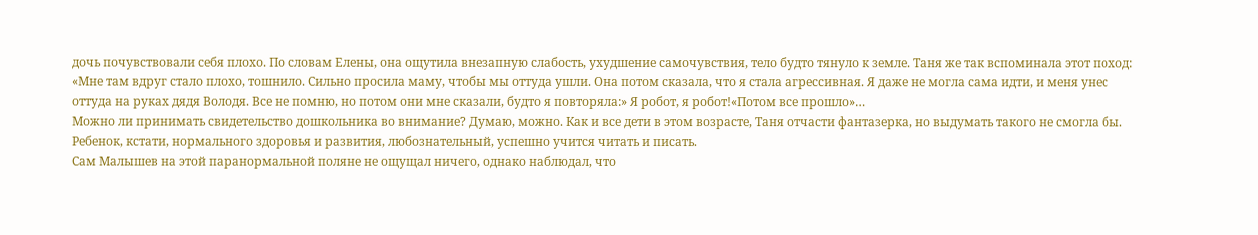дочь почувствовали себя плохо. По словам Елены, она ощутила внезапную слабость, ухудшение самочувствия, тело будто тянуло к земле. Таня же так вспоминала этот поход: «Мне там вдруг стало плохо, тошнило. Сильно просила маму, чтобы мы оттуда ушли. Она потом сказала, что я стала агрессивная. Я даже не могла сама идти, и меня унес оттуда на руках дядя Володя. Все не помню, но потом они мне сказали, будто я повторяла:» Я робот, я робот!«Потом все прошло»…
Можно ли принимать свидетельство дошкольника во внимание? Думаю, можно. Как и все дети в этом возрасте, Таня отчасти фантазерка, но выдумать такого не смогла бы. Ребенок, кстати, нормального здоровья и развития, любознательный, успешно учится читать и писать.
Сам Малышев на этой паранормальной поляне не ощущал ничего, однако наблюдал, что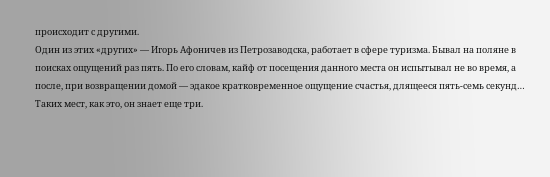происходит с другими.
Один из этих «других» — Игорь Афоничев из Петрозаводска, работает в сфере туризма. Бывал на поляне в поисках ощущений раз пять. По его словам, кайф от посещения данного места он испытывал не во время, а после, при возвращении домой — эдакое кратковременное ощущение счастья, длящееся пять-семь секунд… Таких мест, как это, он знает еще три.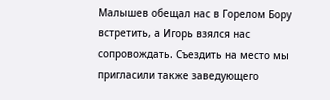Малышев обещал нас в Горелом Бору встретить, а Игорь взялся нас сопровождать. Съездить на место мы пригласили также заведующего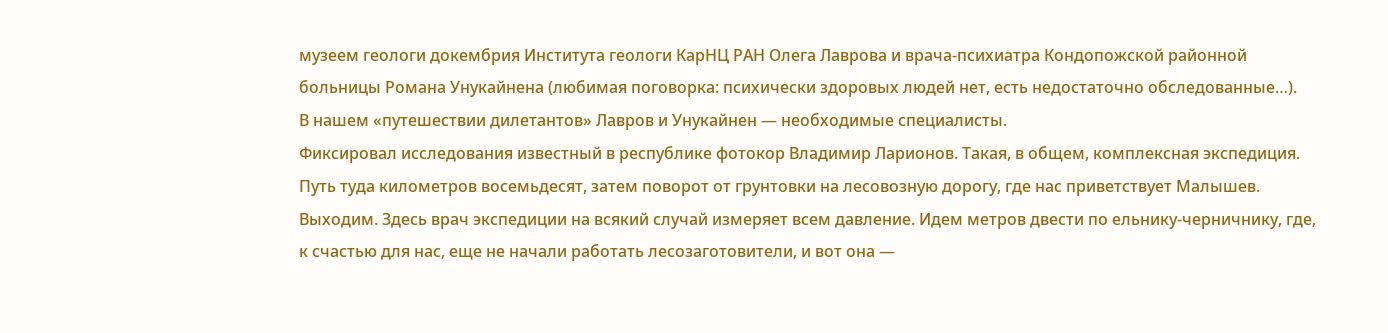музеем геологи докембрия Института геологи КарНЦ РАН Олега Лаврова и врача-психиатра Кондопожской районной больницы Романа Унукайнена (любимая поговорка: психически здоровых людей нет, есть недостаточно обследованные…).
В нашем «путешествии дилетантов» Лавров и Унукайнен — необходимые специалисты.
Фиксировал исследования известный в республике фотокор Владимир Ларионов. Такая, в общем, комплексная экспедиция.
Путь туда километров восемьдесят, затем поворот от грунтовки на лесовозную дорогу, где нас приветствует Малышев. Выходим. Здесь врач экспедиции на всякий случай измеряет всем давление. Идем метров двести по ельнику-черничнику, где, к счастью для нас, еще не начали работать лесозаготовители, и вот она —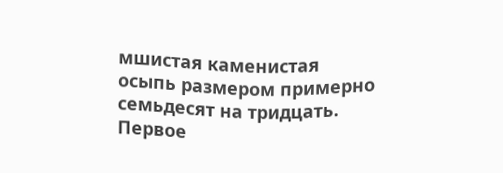мшистая каменистая осыпь размером примерно семьдесят на тридцать.
Первое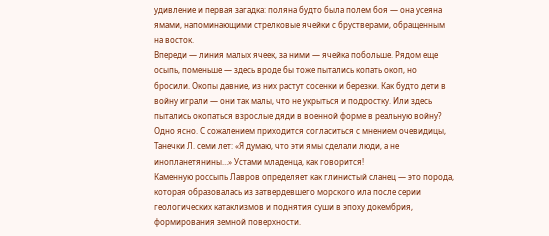удивление и первая загадка: поляна будто была полем боя — она усеяна ямами, напоминающими стрелковые ячейки с брустверами, обращенным на восток.
Впереди — линия малых ячеек, за ними — ячейка побольше. Рядом еще осыпь, поменьше — здесь вроде бы тоже пытались копать окоп, но бросили. Окопы давние, из них растут сосенки и березки. Как будто дети в войну играли — они так малы, что не укрыться и подростку. Или здесь пытались окопаться взрослые дяди в военной форме в реальную войну?
Одно ясно. С сожалением приходится согласиться с мнением очевидицы, Танечки Л. семи лет: «Я думаю, что эти ямы сделали люди, а не инопланетянины…» Устами младенца, как говорится!
Каменную россыпь Лавров определяет как глинистый сланец — это порода, которая образовалась из затвердевшего морского ила после серии геологических катаклизмов и поднятия суши в эпоху докембрия, формирования земной поверхности.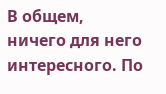В общем, ничего для него интересного. По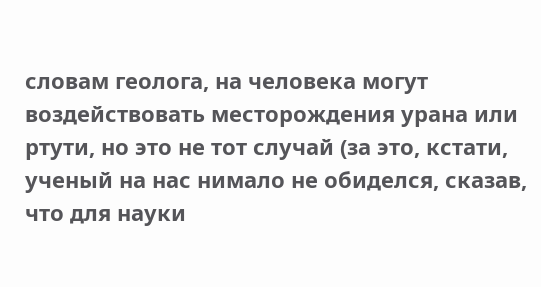словам геолога, на человека могут воздействовать месторождения урана или ртути, но это не тот случай (за это, кстати, ученый на нас нимало не обиделся, сказав, что для науки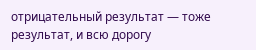отрицательный результат — тоже результат, и всю дорогу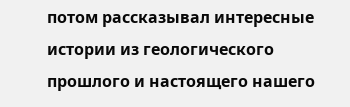потом рассказывал интересные истории из геологического прошлого и настоящего нашего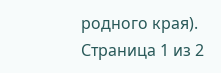родного края).
Страница 1 из 2